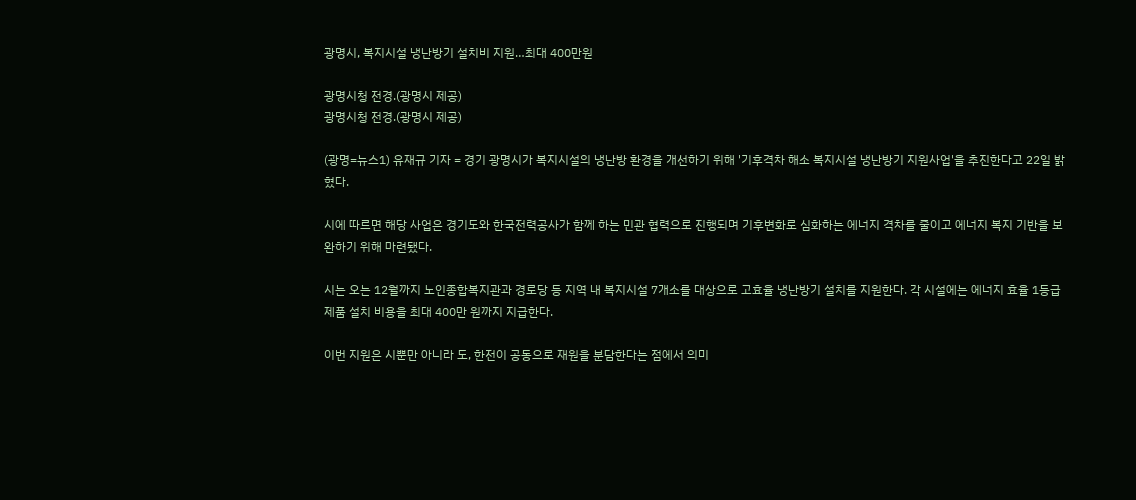광명시, 복지시설 냉난방기 설치비 지원…최대 400만원

광명시청 전경.(광명시 제공)
광명시청 전경.(광명시 제공)

(광명=뉴스1) 유재규 기자 = 경기 광명시가 복지시설의 냉난방 환경을 개선하기 위해 '기후격차 해소 복지시설 냉난방기 지원사업'을 추진한다고 22일 밝혔다.

시에 따르면 해당 사업은 경기도와 한국전력공사가 함께 하는 민관 협력으로 진행되며 기후변화로 심화하는 에너지 격차를 줄이고 에너지 복지 기반을 보완하기 위해 마련됐다.

시는 오는 12월까지 노인종합복지관과 경로당 등 지역 내 복지시설 7개소를 대상으로 고효율 냉난방기 설치를 지원한다. 각 시설에는 에너지 효율 1등급 제품 설치 비용을 최대 400만 원까지 지급한다.

이번 지원은 시뿐만 아니라 도, 한전이 공동으로 재원을 분담한다는 점에서 의미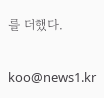를 더했다.

koo@news1.kr